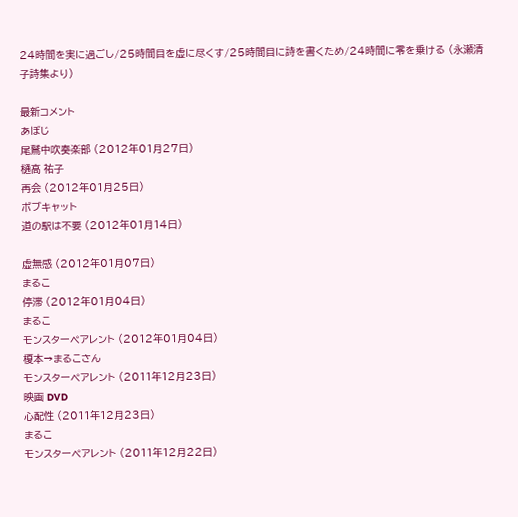24時間を実に過ごし/25時間目を虚に尽くす/25時間目に詩を書くため/24時間に零を乗ける (永瀬清子詩集より)

最新コメント
あぼじ
尾鷲中吹奏楽部 (2012年01月27日)
樋高 祐子
再会 (2012年01月25日)
ボブキャット
道の駅は不要 (2012年01月14日)

虚無感 (2012年01月07日)
まるこ
停滞 (2012年01月04日)
まるこ
モンスターペアレント (2012年01月04日)
榎本→まるこさん
モンスターペアレント (2011年12月23日)
映画 DVD
心配性 (2011年12月23日)
まるこ
モンスターペアレント (2011年12月22日)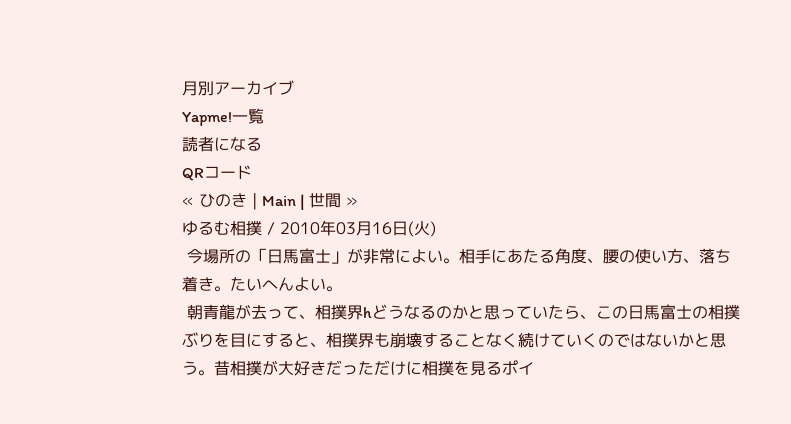月別アーカイブ
Yapme!一覧
読者になる
QRコード
« ひのき | Main | 世間 »
ゆるむ相撲 / 2010年03月16日(火)
 今場所の「日馬富士」が非常によい。相手にあたる角度、腰の使い方、落ち着き。たいへんよい。
 朝青龍が去って、相撲界hどうなるのかと思っていたら、この日馬富士の相撲ぶりを目にすると、相撲界も崩壊することなく続けていくのではないかと思う。昔相撲が大好きだっただけに相撲を見るポイ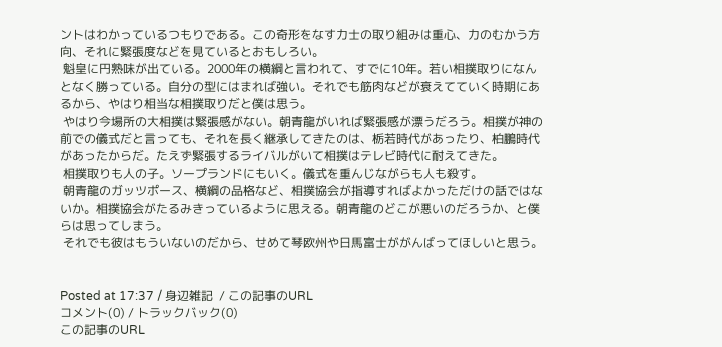ントはわかっているつもりである。この奇形をなす力士の取り組みは重心、力のむかう方向、それに緊張度などを見ているとおもしろい。
 魁皇に円熟味が出ている。2000年の横綱と言われて、すでに10年。若い相撲取りになんとなく勝っている。自分の型にはまれば強い。それでも筋肉などが衰えてていく時期にあるから、やはり相当な相撲取りだと僕は思う。
 やはり今場所の大相撲は緊張感がない。朝青龍がいれば緊張感が漂うだろう。相撲が神の前での儀式だと言っても、それを長く継承してきたのは、栃若時代があったり、柏鵬時代があったからだ。たえず緊張するライバルがいて相撲はテレビ時代に耐えてきた。
 相撲取りも人の子。ソープランドにもいく。儀式を重んじながらも人も殺す。
 朝青龍のガッツポース、横綱の品格など、相撲協会が指導すればよかっただけの話ではないか。相撲協会がたるみきっているように思える。朝青龍のどこが悪いのだろうか、と僕らは思ってしまう。
 それでも彼はもういないのだから、せめて琴欧州や日馬富士ががんばってほしいと思う。


Posted at 17:37 / 身辺雑記  / この記事のURL
コメント(0) / トラックバック(0)
この記事のURL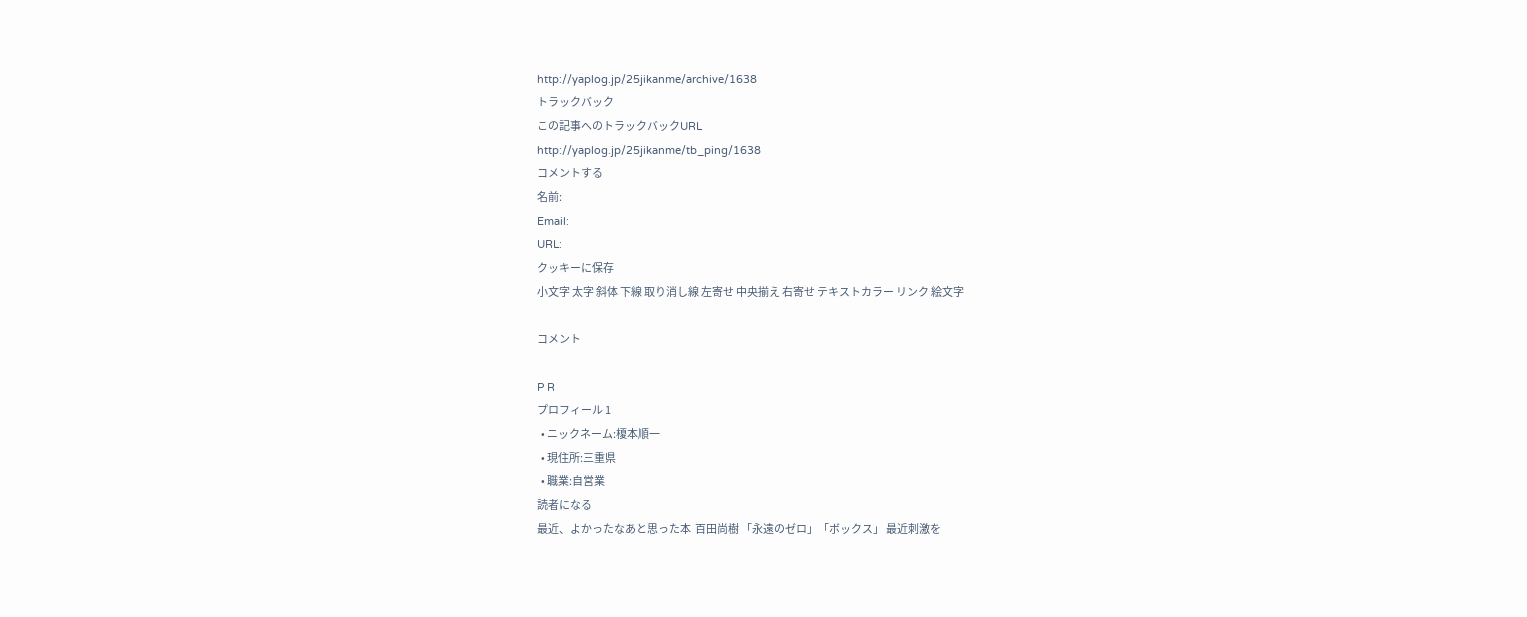http://yaplog.jp/25jikanme/archive/1638
トラックバック
この記事へのトラックバックURL
http://yaplog.jp/25jikanme/tb_ping/1638
コメントする
名前:
Email:
URL:
クッキーに保存
小文字 太字 斜体 下線 取り消し線 左寄せ 中央揃え 右寄せ テキストカラー リンク 絵文字

コメント

P R
プロフィール 1
  • ニックネーム:榎本順一
  • 現住所:三重県
  • 職業:自営業
読者になる
最近、よかったなあと思った本  百田尚樹 「永遠のゼロ」「ボックス」 最近刺激を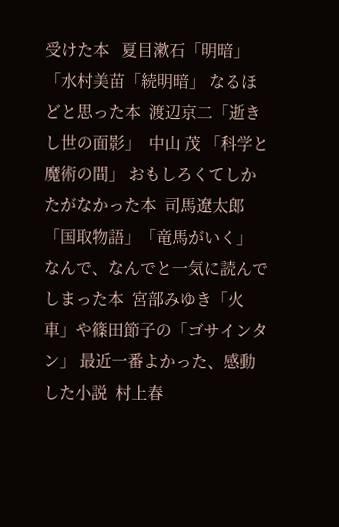受けた本   夏目漱石「明暗」「水村美苗「続明暗」 なるほどと思った本  渡辺京二「逝きし世の面影」  中山 茂 「科学と魔術の間」 おもしろくてしかたがなかった本  司馬遼太郎 「国取物語」「竜馬がいく」 なんで、なんでと一気に読んでしまった本  宮部みゆき「火車」や篠田節子の「ゴサインタン」 最近一番よかった、感動した小説  村上春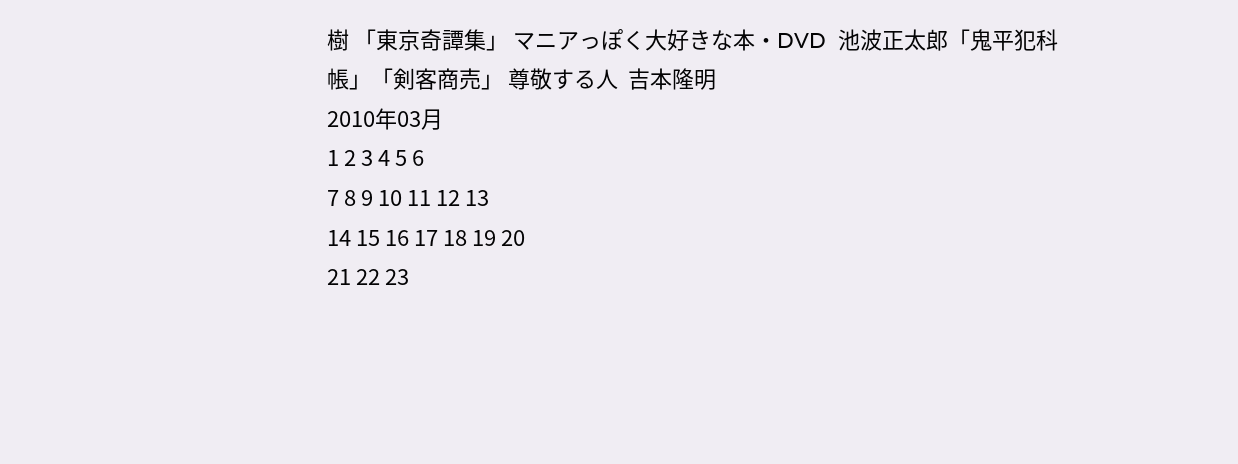樹 「東京奇譚集」 マニアっぽく大好きな本・DVD  池波正太郎「鬼平犯科帳」「剣客商売」 尊敬する人  吉本隆明
2010年03月
1 2 3 4 5 6
7 8 9 10 11 12 13
14 15 16 17 18 19 20
21 22 23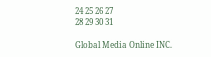24 25 26 27
28 29 30 31

Global Media Online INC.